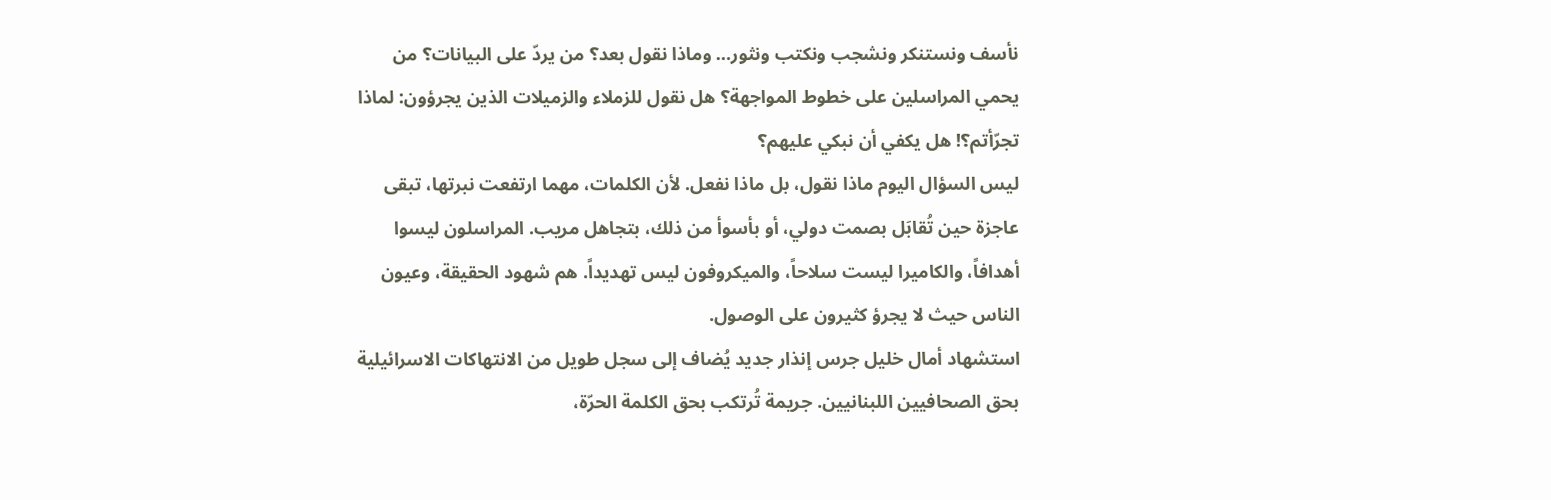نأسف ونستنكر ونشجب ونكتب ونثور… وماذا نقول بعد؟ من يردّ على البيانات؟ من يحمي المراسلين على خطوط المواجهة؟ هل نقول للزملاء والزميلات الذين يجرؤون: لماذا تجرّأتم؟! هل يكفي أن نبكي عليهم؟
ليس السؤال اليوم ماذا نقول، بل ماذا نفعل. لأن الكلمات، مهما ارتفعت نبرتها، تبقى عاجزة حين تُقابَل بصمت دولي، أو بأسوأ من ذلك، بتجاهل مريب. المراسلون ليسوا أهدافاً، والكاميرا ليست سلاحاً، والميكروفون ليس تهديداً. هم شهود الحقيقة، وعيون الناس حيث لا يجرؤ كثيرون على الوصول.
استشهاد أمال خليل جرس إنذار جديد يُضاف إلى سجل طويل من الانتهاكات الاسرائيلية بحق الصحافيين اللبنانيين. جريمة تُرتكب بحق الكلمة الحرّة،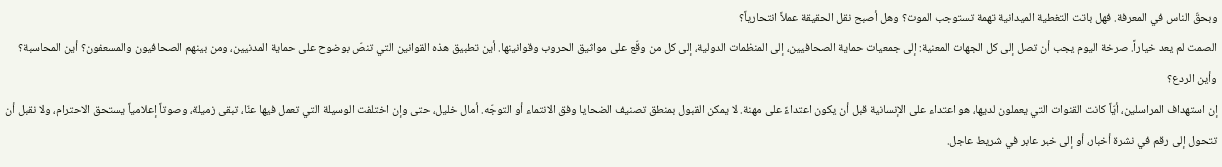وبحقّ الناس في المعرفة. فهل باتت التغطية الميدانية تهمة تستوجب الموت؟ وهل أصبح نقل الحقيقة عملاً انتحارياً؟
الصمت لم يعد خياراً. صرخة اليوم يجب أن تصل إلى كل الجهات المعنية: إلى جمعيات حماية الصحافيين، إلى المنظمات الدولية، إلى كل من وقّع على مواثيق الحروب وقوانينها. أين تطبيق هذه القوانين التي تنصّ بوضوح على حماية المدنيين، ومن بينهم الصحافيون والمسعفون؟ أين المحاسبة؟ وأين الردع؟
إن استهداف المراسلين، أيّاً كانت القنوات التي يعملون لديها، هو اعتداء على الإنسانية قبل أن يكون اعتداءً على مهنة. لا يمكن القبول بمنطق تصنيف الضحايا وفق الانتماء أو التوجّه. أمال خليل، حتى وإن اختلفت الوسيلة التي تعمل فيها عنّا، تبقى زميلة، وصوتاً إعلامياً يستحق الاحترام، ولا نقبل أن تتحول إلى رقم في نشرة أخبار، أو إلى خبر عابر في شريط عاجل.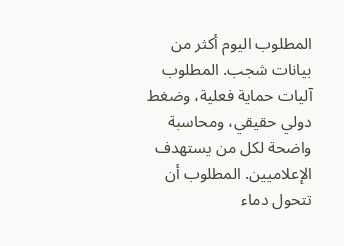المطلوب اليوم أكثر من بيانات شجب. المطلوب آليات حماية فعلية، وضغط دولي حقيقي، ومحاسبة واضحة لكل من يستهدف الإعلاميين. المطلوب أن تتحول دماء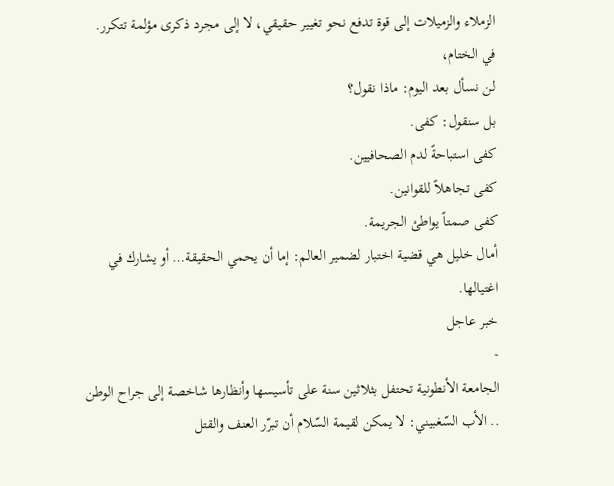الزملاء والزميلات إلى قوة تدفع نحو تغيير حقيقي، لا إلى مجرد ذكرى مؤلمة تتكرر.
في الختام،
لن نسأل بعد اليوم: ماذا نقول؟
بل سنقول: كفى.
كفى استباحةً لدم الصحافيين.
كفى تجاهلاً للقوانين.
كفى صمتاً يواطئ الجريمة.
أمال خليل هي قضية اختبار لضمير العالم: إما أن يحمي الحقيقة… أو يشارك في اغتيالها.
خبر عاجل
-
الجامعة الأنطونية تحتفل بثلاثين سنة على تأسيسها وأنظارها شاخصة إلى جراح الوطن .. الأب السّغبيني: لا يمكن لقيمة السّلام أن تبرّر العنف والقتل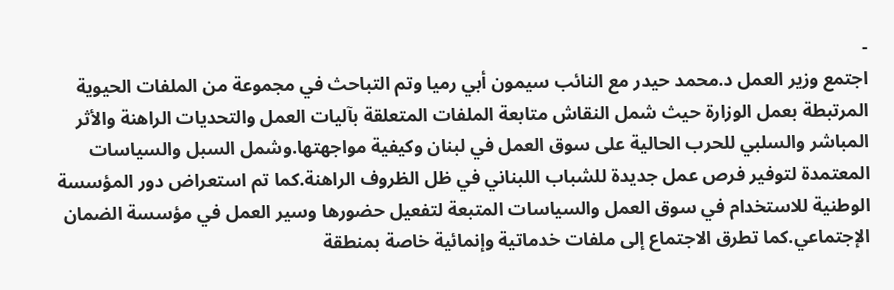-
اجتمع وزير العمل د.محمد حيدر مع النائب سيمون أبي رميا وتم التباحث في مجموعة من الملفات الحيوية المرتبطة بعمل الوزارة حيث شمل النقاش متابعة الملفات المتعلقة بآليات العمل والتحديات الراهنة والأثر المباشر والسلبي للحرب الحالية على سوق العمل في لبنان وكيفية مواجهتها.وشمل السبل والسياسات المعتمدة لتوفير فرص عمل جديدة للشباب اللبناني في ظل الظروف الراهنة.كما تم استعراض دور المؤسسة الوطنية للاستخدام في سوق العمل والسياسات المتبعة لتفعيل حضورها وسير العمل في مؤسسة الضمان الإجتماعي.كما تطرق الاجتماع إلى ملفات خدماتية وإنمائية خاصة بمنطقة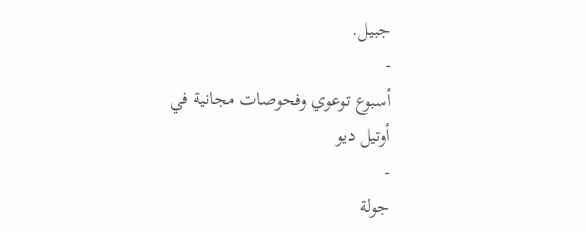جبيل.
-
أسبوع توعوي وفحوصات مجانية في أوتيل ديو
-
جولة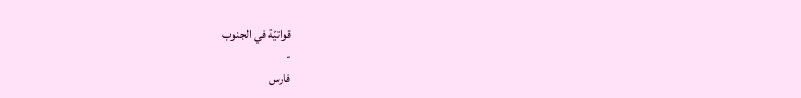قواتيّة في الجنوب
-
فارس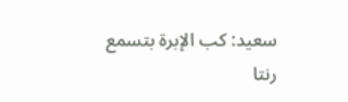سعيد: كب الإبرة بتسمع رنتا